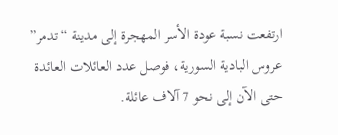ارتفعت نسبة عودة الأسر المهجرة إلى مدينة “تدمر” عروس البادية السورية، فوصل عدد العائلات العائدة حتى الآن إلى نحو 7 آلاف عائلة.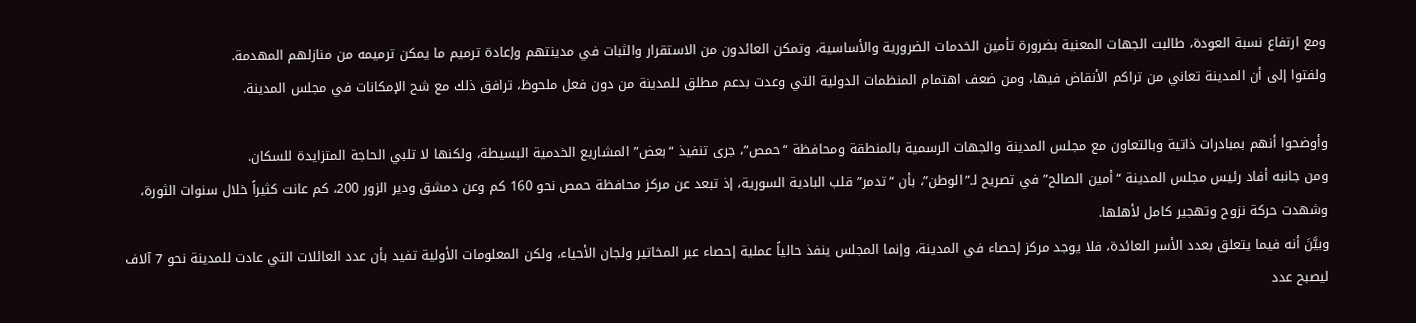ومع ارتفاع نسبة العودة، طالبت الجهات المعنية بضرورة تأمين الخدمات الضرورية والأساسية، وتمكن العائدون من الاستقرار والثبات في مدينتهم وإعادة ترميم ما يمكن ترميمه من منازلهم المهدمة.
ولفتوا إلى أن المدينة تعاني من تراكم الأنقاض فيها، ومن ضعف اهتمام المنظمات الدولية التي وعدت بدعم مطلق للمدينة من دون فعل ملحوظ، ترافق ذلك مع شح الإمكانات في مجلس المدينة.

وأوضحوا أنهم بمبادرات ذاتية وبالتعاون مع مجلس المدينة والجهات الرسمية بالمنطقة ومحافظة “حمص”، جرى تنفيذ “بعض” المشاريع الخدمية البسيطة، ولكنها لا تلبي الحاجة المتزايدة للسكان.
ومن جانبه أفاد رئيس مجلس المدينة “أمين الصالح” في تصريح لـ”الوطن”، بأن “تدمر” قلب البادية السورية، إذ تبعد عن مركز محافظة حمص نحو 160 كم وعن دمشق ودير الزور 200، كم عانت كثيراً خلال سنوات الثورة، وشهدت حركة نزوح وتهجير كامل لأهلها.
وبيَّنَ أنه فيما يتعلق بعدد الأسر العائدة، فلا يوجد مركز إحصاء في المدينة، وإنما المجلس ينفذ حالياً عملية إحصاء عبر المخاتير ولجان الأحياء، ولكن المعلومات الأولية تفيد بأن عدد العائلات التي عادت للمدينة نحو 7 آلاف ليصبح عدد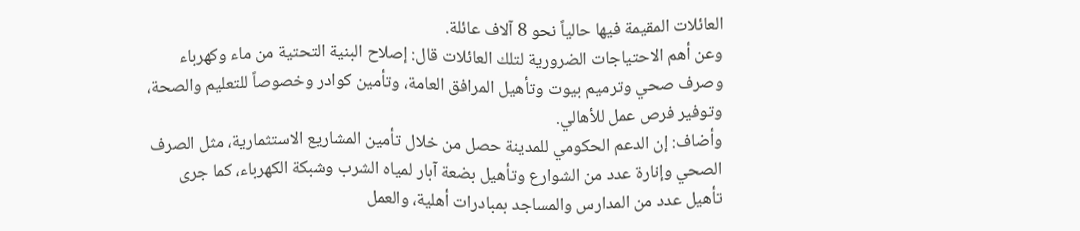العائلات المقيمة فيها حالياً نحو 8 آلاف عائلة.
وعن أهم الاحتياجات الضرورية لتلك العائلات قال: إصلاح البنية التحتية من ماء وكهرباء وصرف صحي وترميم بيوت وتأهيل المرافق العامة، وتأمين كوادر وخصوصاً للتعليم والصحة، وتوفير فرص عمل للأهالي.
وأضاف: إن الدعم الحكومي للمدينة حصل من خلال تأمين المشاريع الاستثمارية، مثل الصرف الصحي وإنارة عدد من الشوارع وتأهيل بضعة آبار لمياه الشرب وشبكة الكهرباء، كما جرى تأهيل عدد من المدارس والمساجد بمبادرات أهلية، والعمل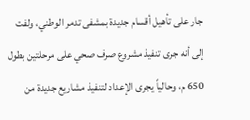جار على تأهيل أقسام جديدة بمشفى تدمر الوطني، ولفت إلى أنه جرى تنفيذ مشروع صرف صحي على مرحلتين بطول 650 م، وحالياً يجرى الإعداد لتنفيذ مشاريع جديدة من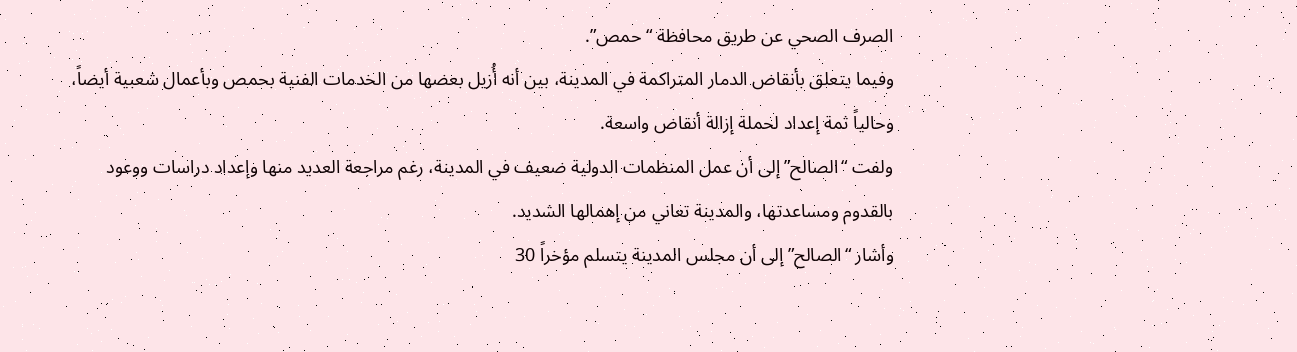الصرف الصحي عن طريق محافظة “حمص”.
وفيما يتعلق بأنقاض الدمار المتراكمة في المدينة، بين أنه أُزيل بعضها من الخدمات الفنية بحمص وبأعمال شعبية أيضاً، وحالياً ثمة إعداد لحملة إزالة أنقاض واسعة.
ولفت “الصالح” إلى أن عمل المنظمات الدولية ضعيف في المدينة، رغم مراجعة العديد منها وإعداد دراسات ووعود بالقدوم ومساعدتها، والمدينة تعاني من إهمالها الشديد.
وأشار “الصالح” إلى أن مجلس المدينة يتسلم مؤخراً 30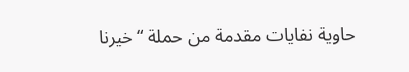حاوية نفايات مقدمة من حملة “خيرنا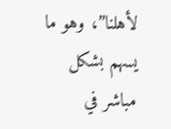لأهلنا”، وهو ما يسهم بشكل مباشر في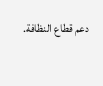دعم قطاع النظافة.